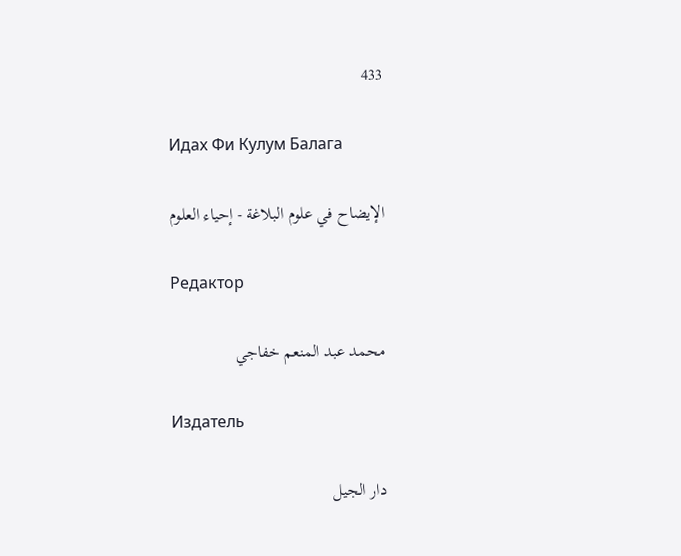433

Идах Фи Кулум Балага

الإيضاح في علوم البلاغة - إحياء العلوم

Редактор

محمد عبد المنعم خفاجي

Издатель

دار الجيل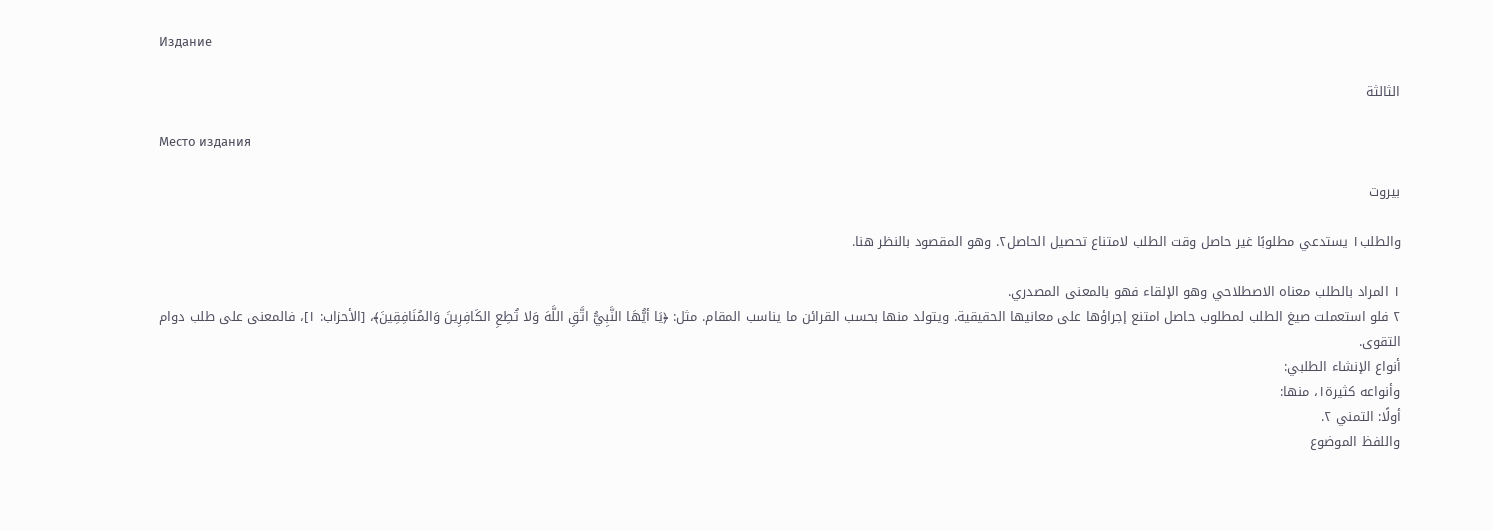Издание

الثالثة

Место издания

بيروت

والطلب١ يستدعي مطلوبًا غير حاصل وقت الطلب لامتناع تحصيل الحاصل٢. وهو المقصود بالنظر هنا.

١ المراد بالطلب معناه الاصطلاحي وهو الإلقاء فهو بالمعنى المصدري.
٢ فلو استعملت صيغ الطلب لمطلوب حاصل امتنع إجراؤها على معانيها الحقيقية. ويتولد منها بحسب القرائن ما يناسب المقام. مثل: ﴿يَا أيُّهَا النَّبِيُّ اتَّقِ اللَّهَ وَلا تُطِعِ الكَافِرِينَ وَالمُنَافِقِينَ﴾، [الأحزاب: ١]، فالمعنى على طلب دوام التقوى.
أنواع الإنشاء الطلبي:
وأنواعه كثيرة١، منها:
أولًا: التمني ٢.
واللفظ الموضوع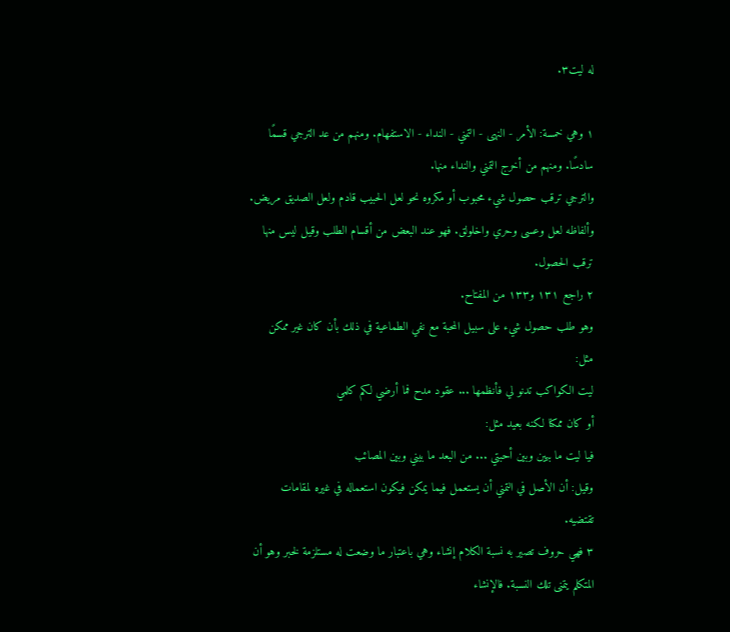له ليت٣.

١ وهي خمسة: الأمر - النهى - التمني - النداء - الاستفهام. ومنهم من عد الترجي قسمًا سادسًا. ومنهم من أخرج التمني والنداء منها.
والترجي ترقب حصول شيء محبوب أو مكروه نحو لعل الحبيب قادم ولعل الصديق مريض. وألفاظه لعل وعسى وحري واخلولق. فهو عند البعض من أقسام الطلب وقيل ليس منها ترقب الحصول.
٢ راجع ١٣١ و١٣٣ من المفتاح.
وهو طلب حصول شيء على سبيل المحبة مع نفي الطماعية في ذلك بأن كان غير ممكن مثل:
ليت الكواكب تدنو لي فأنظمها ... عقود مدح فما أرضي لكم كلمي
أو كان ممكنا لكنه بعيد مثل:
فيا ليت ما بيين وبين أحبتي ... من البعد ما بيني وبين المصائب
وقيل: أن الأصل في التمني أن يستعمل فيما يمكن فيكون استعماله في غيره لمقامات تقتضيه.
٣ فهي حروف تصير به نسبة الكلام إنشاء وهي باعتبار ما وضعت له مستلزمة لخبر وهو أن المتكلم يتمنى تلك النسبة. فالإنشاء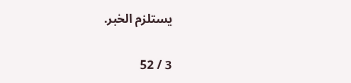يستلزم الخبر.

3 / 52